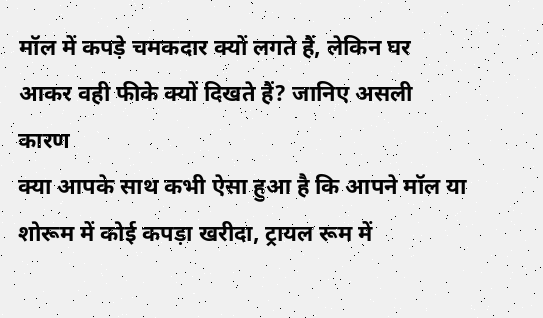मॉल में कपड़े चमकदार क्यों लगते हैं, लेकिन घर आकर वही फीके क्यों दिखते हैं? जानिए असली कारण
क्या आपके साथ कभी ऐसा हुआ है कि आपने मॉल या शोरूम में कोई कपड़ा खरीदा, ट्रायल रूम में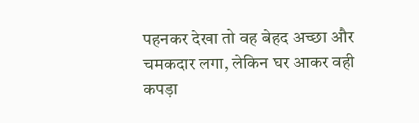पहनकर देखा तो वह बेहद अच्छा और चमकदार लगा, लेकिन घर आकर वही कपड़ा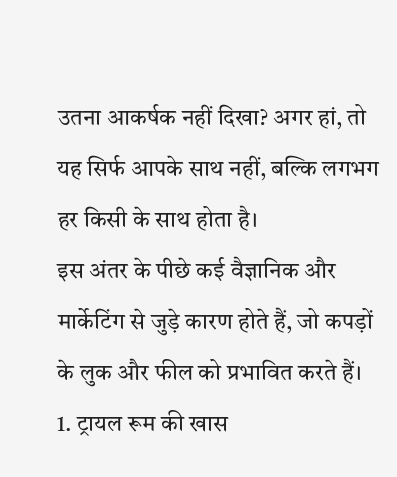उतना आकर्षक नहीं दिखा? अगर हां, तो यह सिर्फ आपके साथ नहीं, बल्कि लगभग हर किसी के साथ होता है।
इस अंतर के पीछे कई वैज्ञानिक और मार्केटिंग से जुड़े कारण होते हैं, जो कपड़ों के लुक और फील को प्रभावित करते हैं।
1. ट्रायल रूम की खास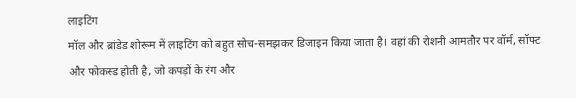लाइटिंग
मॉल और ब्रांडेड शोरूम में लाइटिंग को बहुत सोच-समझकर डिजाइन किया जाता है। वहां की रोशनी आमतौर पर वॉर्म, सॉफ्ट और फोकस्ड होती है, जो कपड़ों के रंग और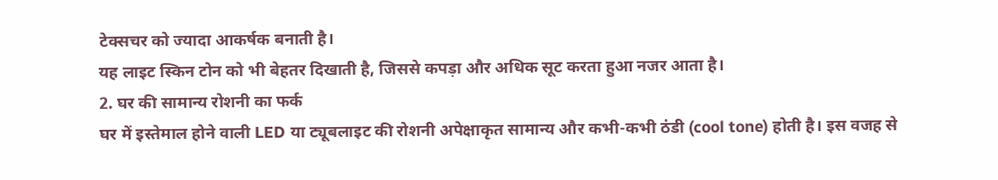टेक्सचर को ज्यादा आकर्षक बनाती है।
यह लाइट स्किन टोन को भी बेहतर दिखाती है, जिससे कपड़ा और अधिक सूट करता हुआ नजर आता है।
2. घर की सामान्य रोशनी का फर्क
घर में इस्तेमाल होने वाली LED या ट्यूबलाइट की रोशनी अपेक्षाकृत सामान्य और कभी-कभी ठंडी (cool tone) होती है। इस वजह से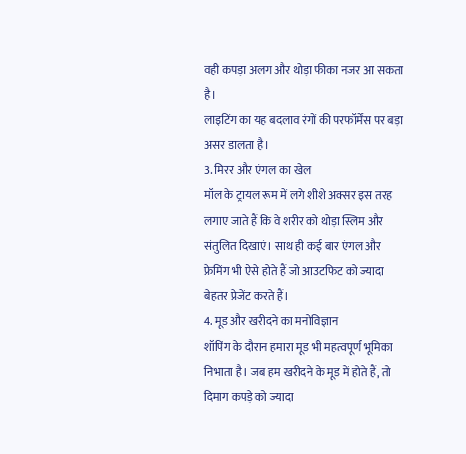वही कपड़ा अलग और थोड़ा फीका नजर आ सकता है।
लाइटिंग का यह बदलाव रंगों की परफॉर्मेंस पर बड़ा असर डालता है।
3. मिरर और एंगल का खेल
मॉल के ट्रायल रूम में लगे शीशे अक्सर इस तरह लगाए जाते हैं कि वे शरीर को थोड़ा स्लिम और संतुलित दिखाएं। साथ ही कई बार एंगल और फ्रेमिंग भी ऐसे होते हैं जो आउटफिट को ज्यादा बेहतर प्रेजेंट करते हैं।
4. मूड और खरीदने का मनोविज्ञान
शॉपिंग के दौरान हमारा मूड भी महत्वपूर्ण भूमिका निभाता है। जब हम खरीदने के मूड में होते हैं, तो दिमाग कपड़े को ज्यादा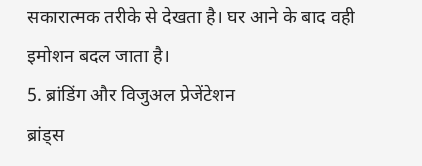सकारात्मक तरीके से देखता है। घर आने के बाद वही इमोशन बदल जाता है।
5. ब्रांडिंग और विजुअल प्रेजेंटेशन
ब्रांड्स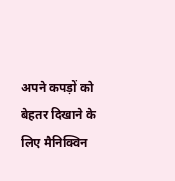अपने कपड़ों को बेहतर दिखाने के लिए मैनिक्विन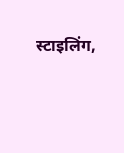स्टाइलिंग,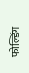फोल्डिंग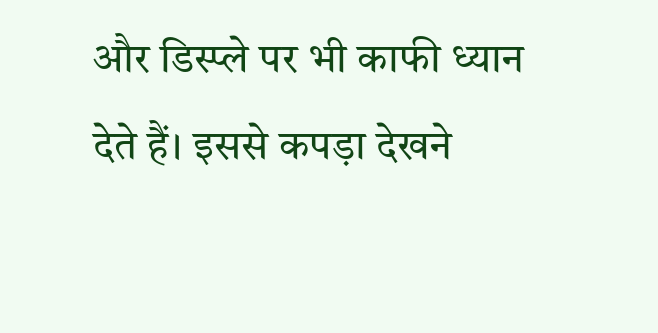और डिस्प्ले पर भी काफी ध्यान देते हैं। इससे कपड़ा देखने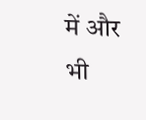में और भी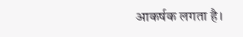आकर्षक लगता है।